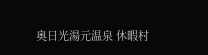奥日光湯元温泉 休暇村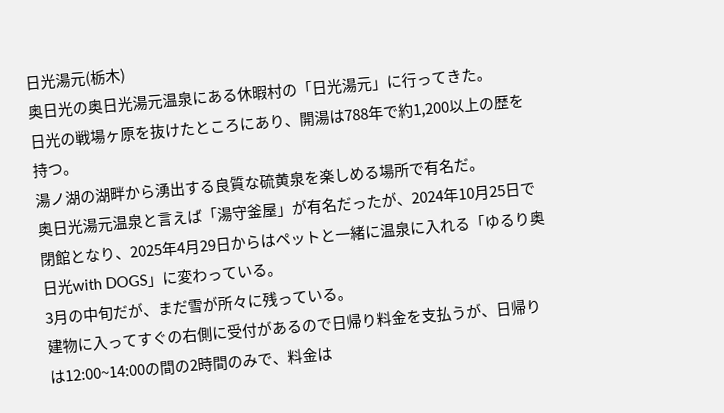日光湯元(栃木)
奥日光の奥日光湯元温泉にある休暇村の「日光湯元」に行ってきた。
日光の戦場ヶ原を抜けたところにあり、開湯は788年で約1,200以上の歴を持つ。
湯ノ湖の湖畔から湧出する良質な硫黄泉を楽しめる場所で有名だ。
奥日光湯元温泉と言えば「湯守釜屋」が有名だったが、2024年10月25日で閉館となり、2025年4月29日からはペットと一緒に温泉に入れる「ゆるり奥日光with DOGS」に変わっている。
3月の中旬だが、まだ雪が所々に残っている。
建物に入ってすぐの右側に受付があるので日帰り料金を支払うが、日帰りは12:00~14:00の間の2時間のみで、料金は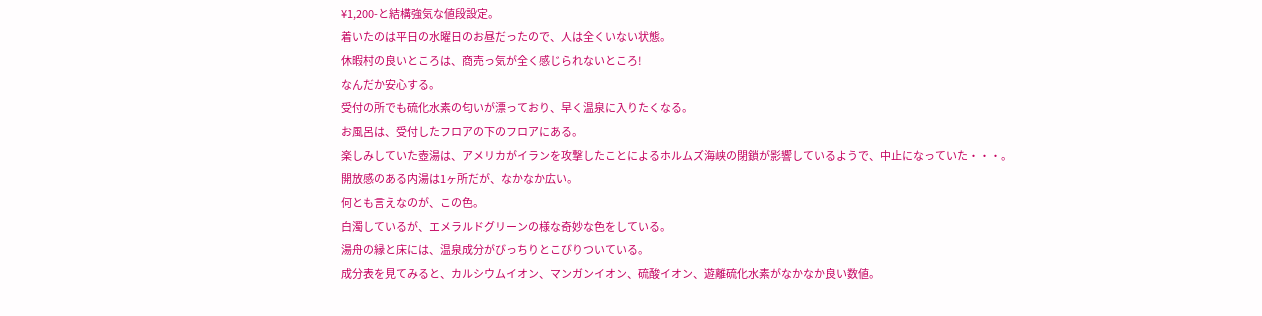¥1,200-と結構強気な値段設定。
着いたのは平日の水曜日のお昼だったので、人は全くいない状態。
休暇村の良いところは、商売っ気が全く感じられないところ!
なんだか安心する。
受付の所でも硫化水素の匂いが漂っており、早く温泉に入りたくなる。
お風呂は、受付したフロアの下のフロアにある。
楽しみしていた壺湯は、アメリカがイランを攻撃したことによるホルムズ海峡の閉鎖が影響しているようで、中止になっていた・・・。
開放感のある内湯は1ヶ所だが、なかなか広い。
何とも言えなのが、この色。
白濁しているが、エメラルドグリーンの様な奇妙な色をしている。
湯舟の縁と床には、温泉成分がびっちりとこびりついている。
成分表を見てみると、カルシウムイオン、マンガンイオン、硫酸イオン、遊離硫化水素がなかなか良い数値。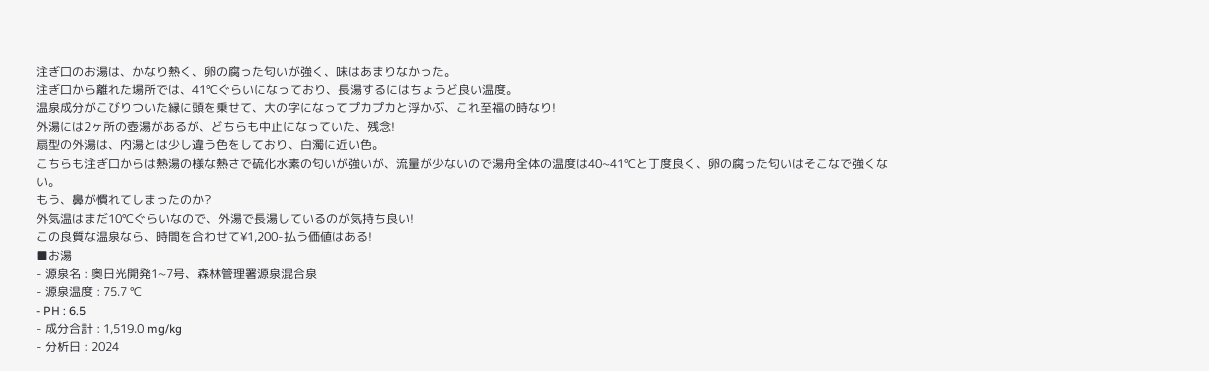注ぎ口のお湯は、かなり熱く、卵の腐った匂いが強く、味はあまりなかった。
注ぎ口から離れた場所では、41℃ぐらいになっており、長湯するにはちょうど良い温度。
温泉成分がこびりついた縁に頭を乗せて、大の字になってプカプカと浮かぶ、これ至福の時なり!
外湯には2ヶ所の壺湯があるが、どちらも中止になっていた、残念!
扇型の外湯は、内湯とは少し違う色をしており、白濁に近い色。
こちらも注ぎ口からは熱湯の様な熱さで硫化水素の匂いが強いが、流量が少ないので湯舟全体の温度は40~41℃と丁度良く、卵の腐った匂いはそこなで強くない。
もう、鼻が慣れてしまったのか?
外気温はまだ10℃ぐらいなので、外湯で長湯しているのが気持ち良い!
この良質な温泉なら、時間を合わせて¥1,200-払う価値はある!
■お湯
- 源泉名 : 奥日光開発1~7号、森林管理署源泉混合泉
- 源泉温度 : 75.7 ℃
- PH : 6.5
- 成分合計 : 1,519.0 mg/kg
- 分析日 : 2024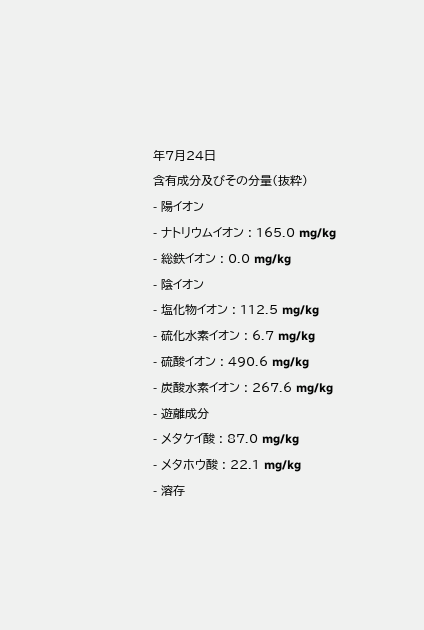年7月24日
含有成分及びその分量(抜粋)
- 陽イオン
- ナトリウムイオン : 165.0 mg/kg
- 総鉄イオン : 0.0 mg/kg
- 陰イオン
- 塩化物イオン : 112.5 mg/kg
- 硫化水素イオン : 6.7 mg/kg
- 硫酸イオン : 490.6 mg/kg
- 炭酸水素イオン : 267.6 mg/kg
- 遊離成分
- メタケイ酸 : 87.0 mg/kg
- メタホウ酸 : 22.1 mg/kg
- 溶存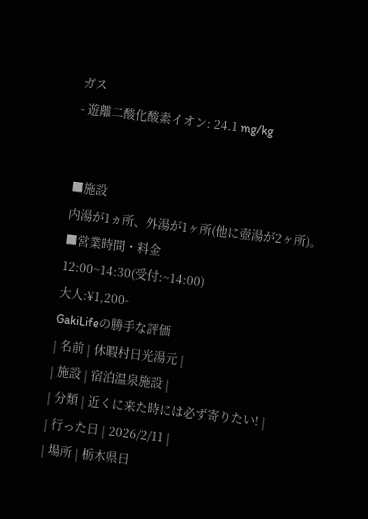ガス
- 遊離二酸化酸素イオン: 24.1 mg/kg


■施設
内湯が1ヵ所、外湯が1ヶ所(他に壺湯が2ヶ所)。
■営業時間・料金
12:00~14:30(受付:~14:00)
大人:¥1,200-
GakiLifeの勝手な評価
| 名前 | 休暇村日光湯元 |
| 施設 | 宿泊温泉施設 |
| 分類 | 近くに来た時には必ず寄りたい! |
| 行った日 | 2026/2/11 |
| 場所 | 栃木県日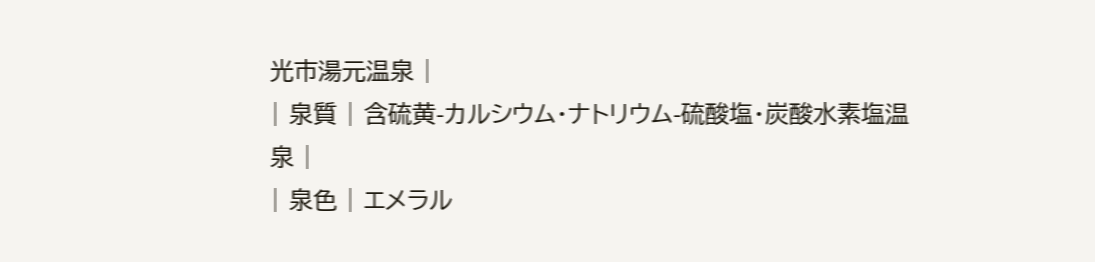光市湯元温泉 |
| 泉質 | 含硫黄-カルシウム・ナトリウム-硫酸塩・炭酸水素塩温泉 |
| 泉色 | エメラル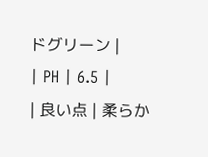ドグリーン |
| PH | 6.5 |
| 良い点 | 柔らか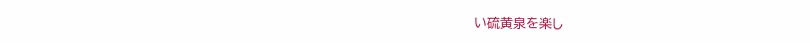い硫黄泉を楽し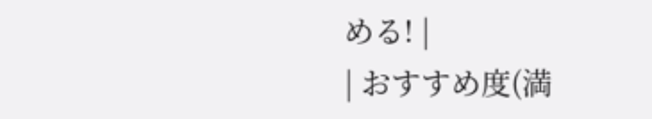める! |
| おすすめ度(満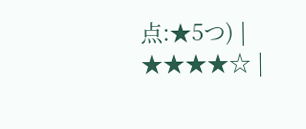点:★5つ) | ★★★★☆ |